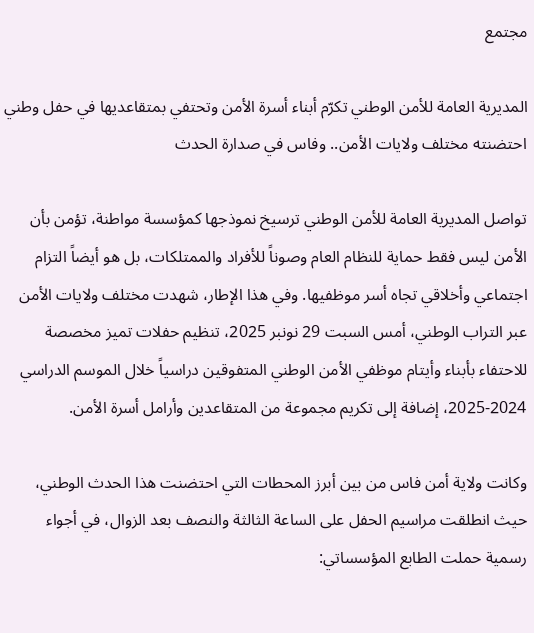مجتمع

المديرية العامة للأمن الوطني تكرّم أبناء أسرة الأمن وتحتفي بمتقاعديها في حفل وطني احتضنته مختلف ولايات الأمن.. وفاس في صدارة الحدث

تواصل المديرية العامة للأمن الوطني ترسيخ نموذجها كمؤسسة مواطنة، تؤمن بأن الأمن ليس فقط حماية للنظام العام وصوناً للأفراد والممتلكات، بل هو أيضاً التزام اجتماعي وأخلاقي تجاه أسر موظفيها. وفي هذا الإطار، شهدت مختلف ولايات الأمن عبر التراب الوطني، أمس السبت 29 نونبر 2025، تنظيم حفلات تميز مخصصة للاحتفاء بأبناء وأيتام موظفي الأمن الوطني المتفوقين دراسياً خلال الموسم الدراسي 2024-2025، إضافة إلى تكريم مجموعة من المتقاعدين وأرامل أسرة الأمن.

وكانت ولاية أمن فاس من بين أبرز المحطات التي احتضنت هذا الحدث الوطني، حيث انطلقت مراسيم الحفل على الساعة الثالثة والنصف بعد الزوال، في أجواء رسمية حملت الطابع المؤسساتي: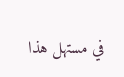في مستهل هذا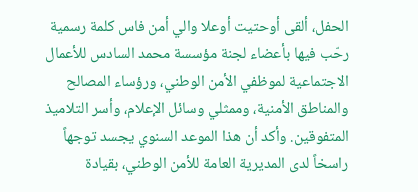الحفل، ألقى أوحتيت أوعلا والي أمن فاس كلمة رسمية رحّب فيها بأعضاء لجنة مؤسسة محمد السادس للأعمال الاجتماعية لموظفي الأمن الوطني، ورؤساء المصالح والمناطق الأمنية، وممثلي وسائل الإعلام، وأسر التلاميذ المتفوقين. وأكد أن هذا الموعد السنوي يجسد توجهاً راسخاً لدى المديرية العامة للأمن الوطني، بقيادة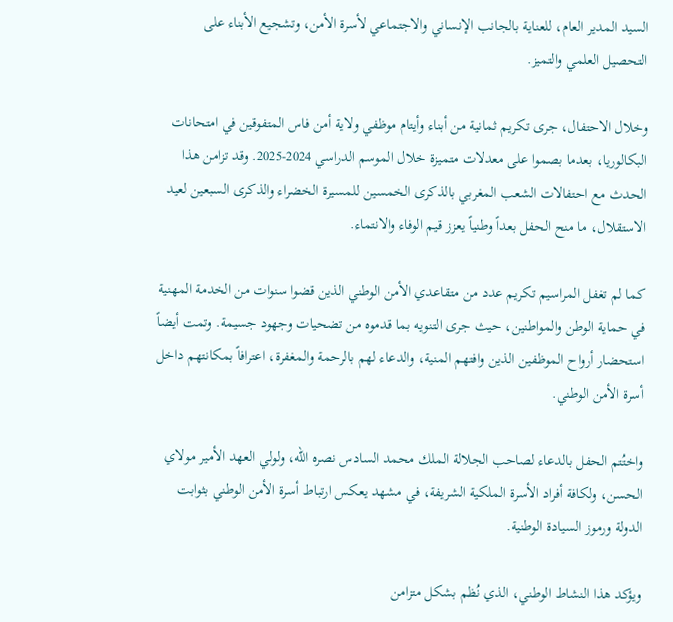السيد المدير العام، للعناية بالجانب الإنساني والاجتماعي لأسرة الأمن، وتشجيع الأبناء على التحصيل العلمي والتميز.

وخلال الاحتفال، جرى تكريم ثمانية من أبناء وأيتام موظفي ولاية أمن فاس المتفوقين في امتحانات البكالوريا، بعدما بصموا على معدلات متميزة خلال الموسم الدراسي 2024-2025. وقد تزامن هذا الحدث مع احتفالات الشعب المغربي بالذكرى الخمسين للمسيرة الخضراء والذكرى السبعين لعيد الاستقلال، ما منح الحفل بعداً وطنياً يعزز قيم الوفاء والانتماء.

كما لم تغفل المراسيم تكريم عدد من متقاعدي الأمن الوطني الذين قضوا سنوات من الخدمة المهنية في حماية الوطن والمواطنين، حيث جرى التنويه بما قدموه من تضحيات وجهود جسيمة. وتمت أيضاً استحضار أرواح الموظفين الذين وافتهم المنية، والدعاء لهم بالرحمة والمغفرة، اعترافاً بمكانتهم داخل أسرة الأمن الوطني.

واختُتم الحفل بالدعاء لصاحب الجلالة الملك محمد السادس نصره الله، ولولي العهد الأمير مولاي الحسن، ولكافة أفراد الأسرة الملكية الشريفة، في مشهد يعكس ارتباط أسرة الأمن الوطني بثوابت الدولة ورموز السيادة الوطنية.

ويؤكد هذا النشاط الوطني، الذي نُظم بشكل متزامن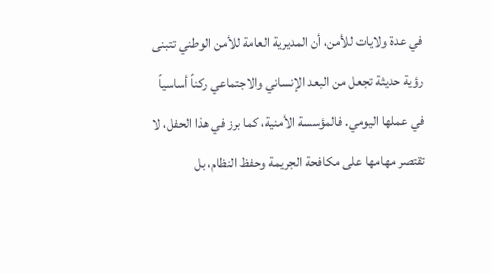في عدة ولايات للأمن، أن المديرية العامة للأمن الوطني تتبنى رؤية حديثة تجعل من البعد الإنساني والاجتماعي ركناً أساسياً في عملها اليومي. فالمؤسسة الأمنية، كما برز في هذا الحفل، لا تقتصر مهامها على مكافحة الجريمة وحفظ النظام، بل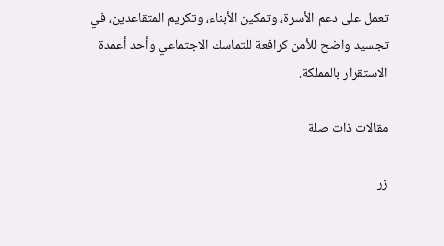تعمل على دعم الأسرة، وتمكين الأبناء، وتكريم المتقاعدين، في تجسيد واضح للأمن كرافعة للتماسك الاجتماعي وأحد أعمدة الاستقرار بالمملكة.

مقالات ذات صلة

زر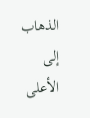الذهاب إلى الأعلى